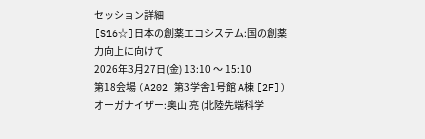セッション詳細
[S16☆]日本の創薬エコシステム:国の創薬力向上に向けて
2026年3月27日(金) 13:10 〜 15:10
第18会場 (A202 第3学舎1号館 A棟 [2F])
オーガナイザー:奥山 亮 (北陸先端科学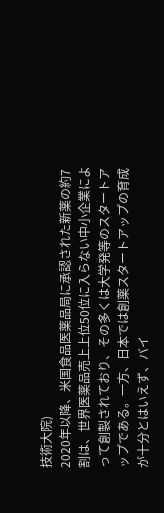技術大院)
2020年以降、米国食品医薬品局に承認された新薬の約7割は、世界医薬品売上上位50位に入らない中小企業によって創製されており、その多くは大学発等のスタートアップである。一方、日本では創薬スタートアップの育成が十分とはいえず、バイ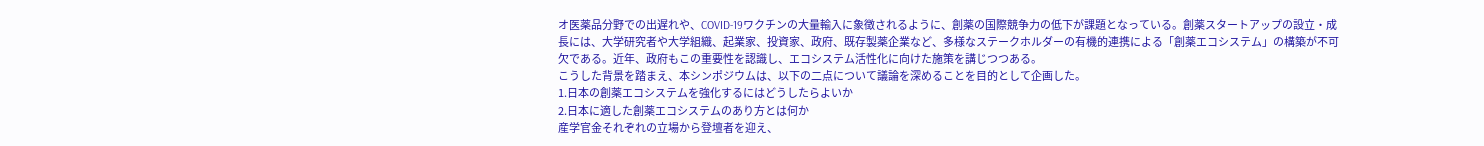オ医薬品分野での出遅れや、COVID-19ワクチンの大量輸入に象徴されるように、創薬の国際競争力の低下が課題となっている。創薬スタートアップの設立・成長には、大学研究者や大学組織、起業家、投資家、政府、既存製薬企業など、多様なステークホルダーの有機的連携による「創薬エコシステム」の構築が不可欠である。近年、政府もこの重要性を認識し、エコシステム活性化に向けた施策を講じつつある。
こうした背景を踏まえ、本シンポジウムは、以下の二点について議論を深めることを目的として企画した。
1.日本の創薬エコシステムを強化するにはどうしたらよいか
2.日本に適した創薬エコシステムのあり方とは何か
産学官金それぞれの立場から登壇者を迎え、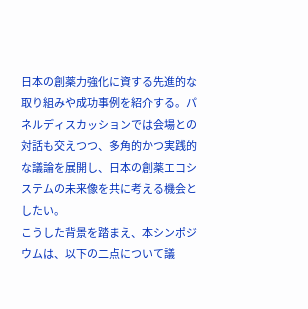日本の創薬力強化に資する先進的な取り組みや成功事例を紹介する。パネルディスカッションでは会場との対話も交えつつ、多角的かつ実践的な議論を展開し、日本の創薬エコシステムの未来像を共に考える機会としたい。
こうした背景を踏まえ、本シンポジウムは、以下の二点について議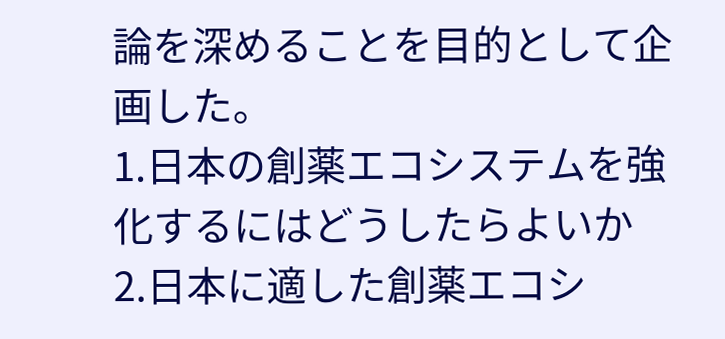論を深めることを目的として企画した。
1.日本の創薬エコシステムを強化するにはどうしたらよいか
2.日本に適した創薬エコシ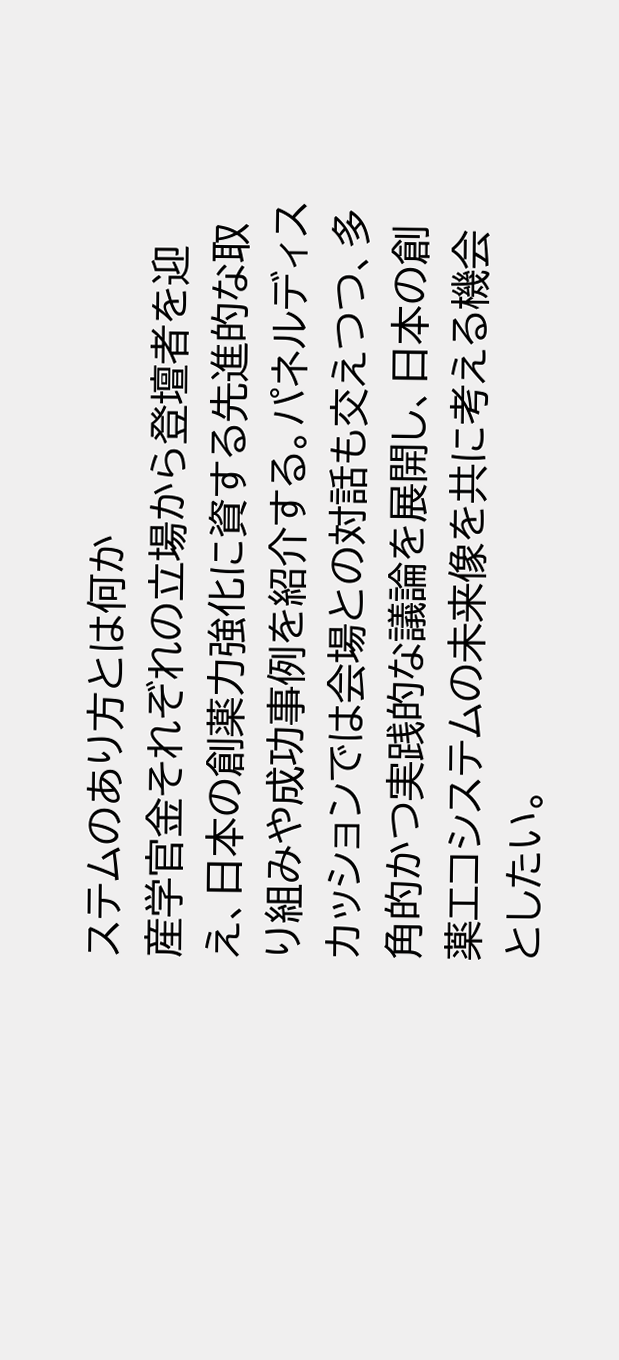ステムのあり方とは何か
産学官金それぞれの立場から登壇者を迎え、日本の創薬力強化に資する先進的な取り組みや成功事例を紹介する。パネルディスカッションでは会場との対話も交えつつ、多角的かつ実践的な議論を展開し、日本の創薬エコシステムの未来像を共に考える機会としたい。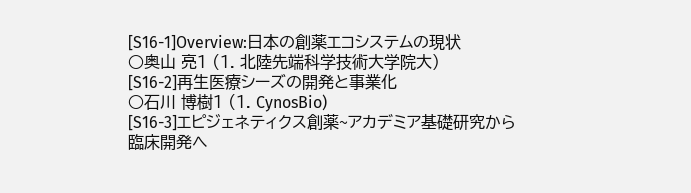[S16-1]Overview:日本の創薬エコシステムの現状
○奥山 亮1 (1. 北陸先端科学技術大学院大)
[S16-2]再生医療シーズの開発と事業化
○石川 博樹1 (1. CynosBio)
[S16-3]エピジェネティクス創薬~アカデミア基礎研究から臨床開発へ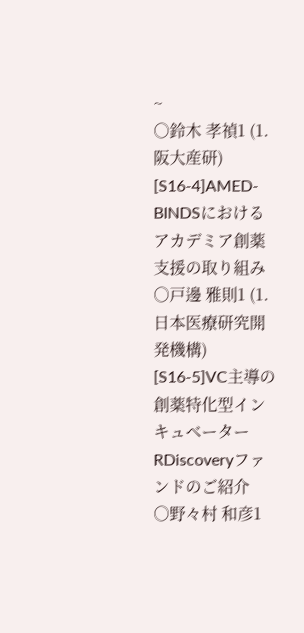~
○鈴木 孝禎1 (1. 阪大産研)
[S16-4]AMED-BINDSにおけるアカデミア創薬支援の取り組み
○戸邊 雅則1 (1. 日本医療研究開発機構)
[S16-5]VC主導の創薬特化型インキュベーターRDiscoveryファンドのご紹介
○野々村 和彦1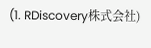(1. RDiscovery株式会社)